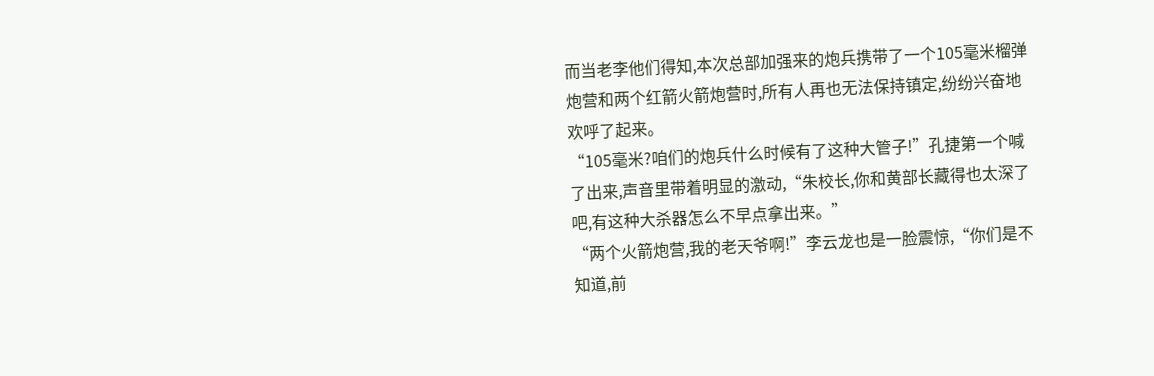而当老李他们得知,本次总部加强来的炮兵携带了一个105毫米榴弹炮营和两个红箭火箭炮营时,所有人再也无法保持镇定,纷纷兴奋地欢呼了起来。
“105毫米?咱们的炮兵什么时候有了这种大管子!”孔捷第一个喊了出来,声音里带着明显的激动,“朱校长,你和黄部长藏得也太深了吧,有这种大杀器怎么不早点拿出来。”
“两个火箭炮营,我的老天爷啊!”李云龙也是一脸震惊,“你们是不知道,前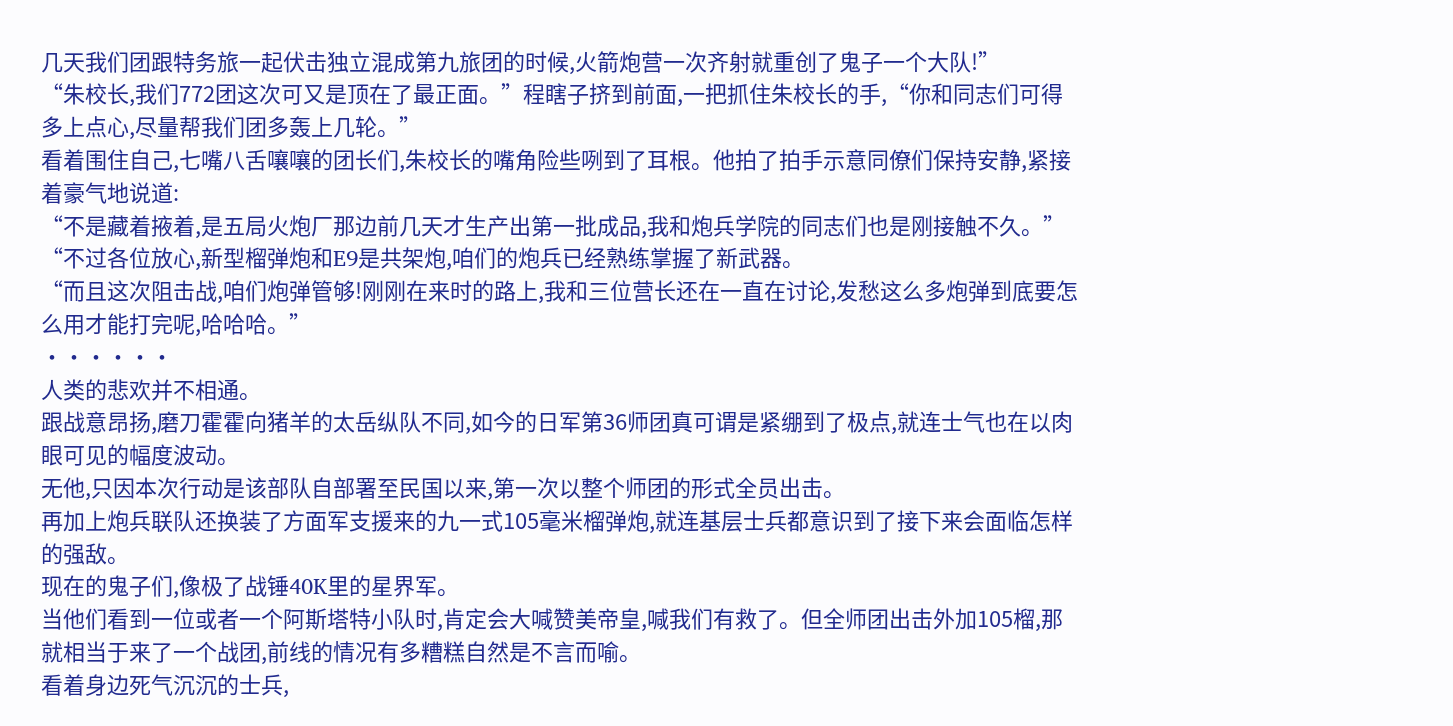几天我们团跟特务旅一起伏击独立混成第九旅团的时候,火箭炮营一次齐射就重创了鬼子一个大队!”
“朱校长,我们772团这次可又是顶在了最正面。”程瞎子挤到前面,一把抓住朱校长的手,“你和同志们可得多上点心,尽量帮我们团多轰上几轮。”
看着围住自己,七嘴八舌嚷嚷的团长们,朱校长的嘴角险些咧到了耳根。他拍了拍手示意同僚们保持安静,紧接着豪气地说道:
“不是藏着掖着,是五局火炮厂那边前几天才生产出第一批成品,我和炮兵学院的同志们也是刚接触不久。”
“不过各位放心,新型榴弹炮和E9是共架炮,咱们的炮兵已经熟练掌握了新武器。
“而且这次阻击战,咱们炮弹管够!刚刚在来时的路上,我和三位营长还在一直在讨论,发愁这么多炮弹到底要怎么用才能打完呢,哈哈哈。”
······
人类的悲欢并不相通。
跟战意昂扬,磨刀霍霍向猪羊的太岳纵队不同,如今的日军第36师团真可谓是紧绷到了极点,就连士气也在以肉眼可见的幅度波动。
无他,只因本次行动是该部队自部署至民国以来,第一次以整个师团的形式全员出击。
再加上炮兵联队还换装了方面军支援来的九一式105毫米榴弹炮,就连基层士兵都意识到了接下来会面临怎样的强敌。
现在的鬼子们,像极了战锤40K里的星界军。
当他们看到一位或者一个阿斯塔特小队时,肯定会大喊赞美帝皇,喊我们有救了。但全师团出击外加105榴,那就相当于来了一个战团,前线的情况有多糟糕自然是不言而喻。
看着身边死气沉沉的士兵,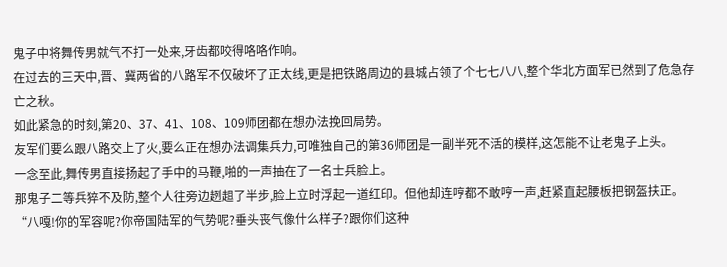鬼子中将舞传男就气不打一处来,牙齿都咬得咯咯作响。
在过去的三天中,晋、冀两省的八路军不仅破坏了正太线,更是把铁路周边的县城占领了个七七八八,整个华北方面军已然到了危急存亡之秋。
如此紧急的时刻,第20、37、41、108、109师团都在想办法挽回局势。
友军们要么跟八路交上了火,要么正在想办法调集兵力,可唯独自己的第36师团是一副半死不活的模样,这怎能不让老鬼子上头。
一念至此,舞传男直接扬起了手中的马鞭,啪的一声抽在了一名士兵脸上。
那鬼子二等兵猝不及防,整个人往旁边趔趄了半步,脸上立时浮起一道红印。但他却连哼都不敢哼一声,赶紧直起腰板把钢盔扶正。
“八嘎!你的军容呢?你帝国陆军的气势呢?垂头丧气像什么样子?跟你们这种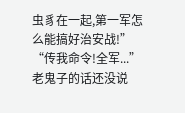虫豸在一起,第一军怎么能搞好治安战!”
“传我命令!全军...”
老鬼子的话还没说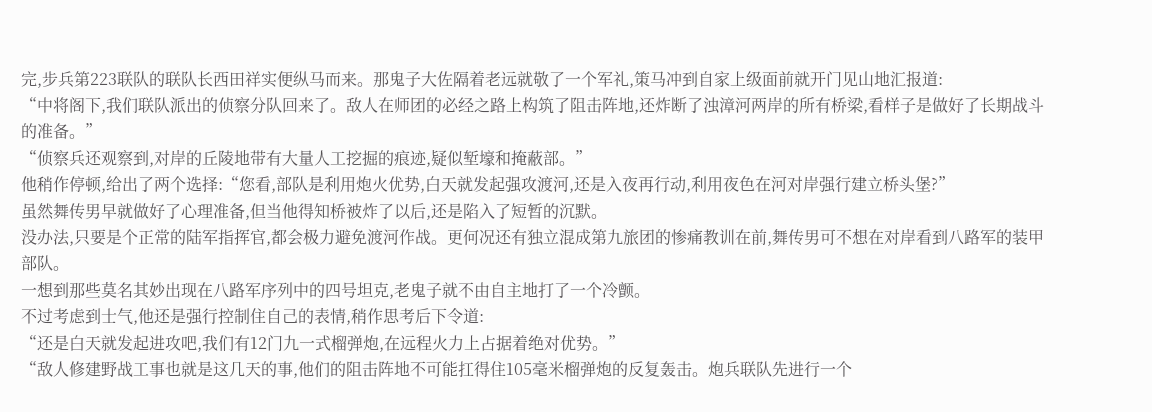完,步兵第223联队的联队长西田祥实便纵马而来。那鬼子大佐隔着老远就敬了一个军礼,策马冲到自家上级面前就开门见山地汇报道:
“中将阁下,我们联队派出的侦察分队回来了。敌人在师团的必经之路上构筑了阻击阵地,还炸断了浊漳河两岸的所有桥梁,看样子是做好了长期战斗的准备。”
“侦察兵还观察到,对岸的丘陵地带有大量人工挖掘的痕迹,疑似堑壕和掩蔽部。”
他稍作停顿,给出了两个选择:“您看,部队是利用炮火优势,白天就发起强攻渡河,还是入夜再行动,利用夜色在河对岸强行建立桥头堡?”
虽然舞传男早就做好了心理准备,但当他得知桥被炸了以后,还是陷入了短暂的沉默。
没办法,只要是个正常的陆军指挥官,都会极力避免渡河作战。更何况还有独立混成第九旅团的惨痛教训在前,舞传男可不想在对岸看到八路军的装甲部队。
一想到那些莫名其妙出现在八路军序列中的四号坦克,老鬼子就不由自主地打了一个冷颤。
不过考虑到士气,他还是强行控制住自己的表情,稍作思考后下令道:
“还是白天就发起进攻吧,我们有12门九一式榴弹炮,在远程火力上占据着绝对优势。”
“敌人修建野战工事也就是这几天的事,他们的阻击阵地不可能扛得住105毫米榴弹炮的反复轰击。炮兵联队先进行一个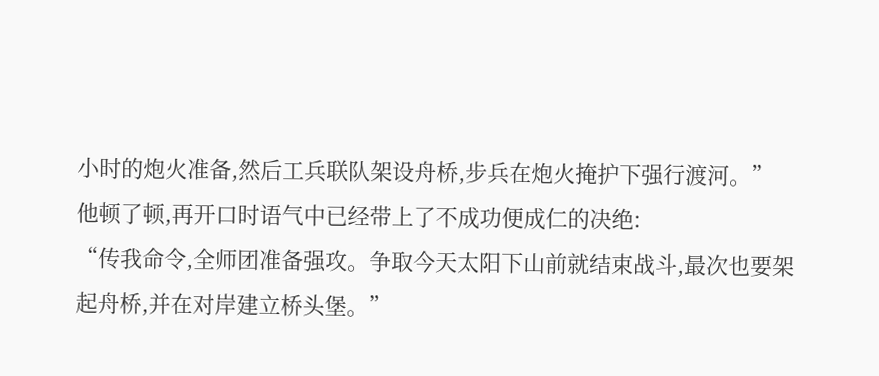小时的炮火准备,然后工兵联队架设舟桥,步兵在炮火掩护下强行渡河。”
他顿了顿,再开口时语气中已经带上了不成功便成仁的决绝:
“传我命令,全师团准备强攻。争取今天太阳下山前就结束战斗,最次也要架起舟桥,并在对岸建立桥头堡。”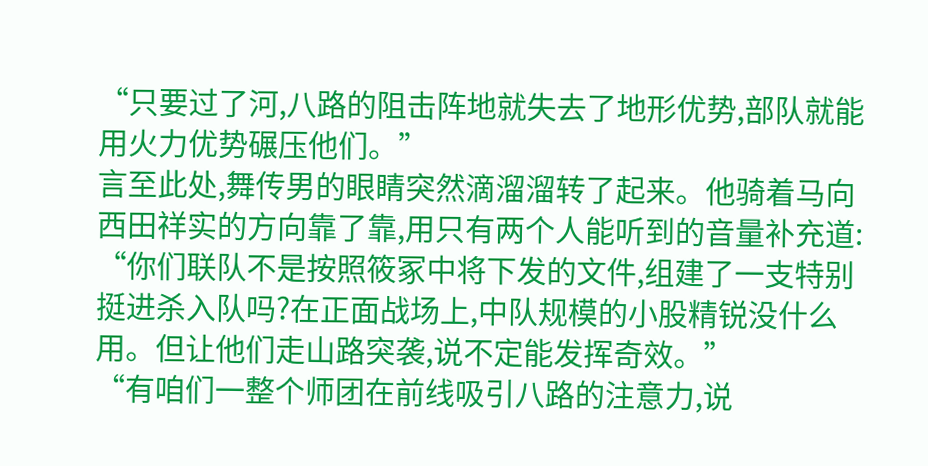“只要过了河,八路的阻击阵地就失去了地形优势,部队就能用火力优势碾压他们。”
言至此处,舞传男的眼睛突然滴溜溜转了起来。他骑着马向西田祥实的方向靠了靠,用只有两个人能听到的音量补充道:
“你们联队不是按照筱冢中将下发的文件,组建了一支特别挺进杀入队吗?在正面战场上,中队规模的小股精锐没什么用。但让他们走山路突袭,说不定能发挥奇效。”
“有咱们一整个师团在前线吸引八路的注意力,说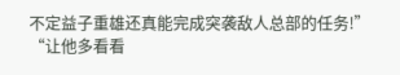不定益子重雄还真能完成突袭敌人总部的任务!”
“让他多看看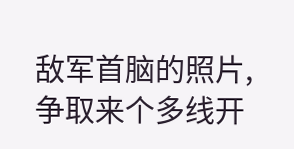敌军首脑的照片,争取来个多线开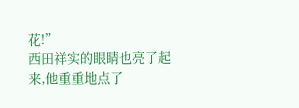花!”
西田祥实的眼睛也亮了起来,他重重地点了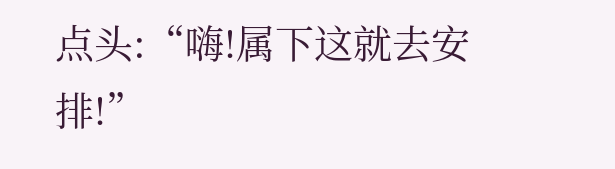点头:“嗨!属下这就去安排!”